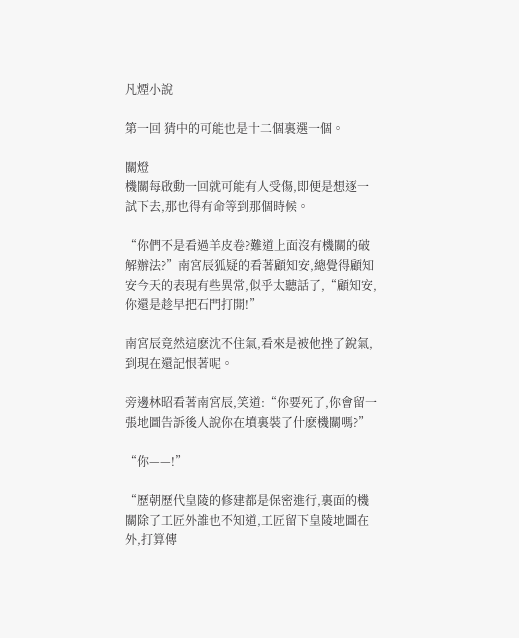凡煙小說

第一回 猜中的可能也是十二個裏選一個。

關燈
機關每啟動一回就可能有人受傷,即便是想逐一試下去,那也得有命等到那個時候。

“你們不是看過羊皮卷?難道上面沒有機關的破解辦法?”南宮辰狐疑的看著顧知安,總覺得顧知安今天的表現有些異常,似乎太聽話了,“顧知安,你還是趁早把石門打開!”

南宮辰竟然這麽沈不住氣,看來是被他挫了銳氣,到現在還記恨著呢。

旁邊林昭看著南宮辰,笑道:“你要死了,你會留一張地圖告訴後人說你在墳裏裝了什麽機關嗎?”

“你——!”

“歷朝歷代皇陵的修建都是保密進行,裏面的機關除了工匠外誰也不知道,工匠留下皇陵地圖在外,打算傳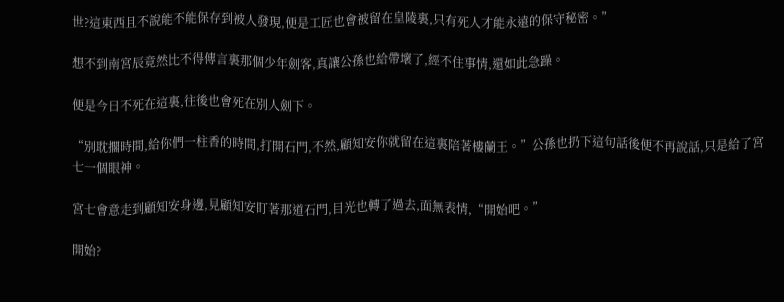世?這東西且不說能不能保存到被人發現,便是工匠也會被留在皇陵裏,只有死人才能永遠的保守秘密。”

想不到南宮辰竟然比不得傳言裏那個少年劍客,真讓公孫也給帶壞了,經不住事情,還如此急躁。

便是今日不死在這裏,往後也會死在別人劍下。

“別耽擱時間,給你們一柱香的時間,打開石門,不然,顧知安你就留在這裏陪著樓蘭王。”公孫也扔下這句話後便不再說話,只是給了宮七一個眼神。

宮七會意走到顧知安身邊,見顧知安盯著那道石門,目光也轉了過去,面無表情,“開始吧。”

開始?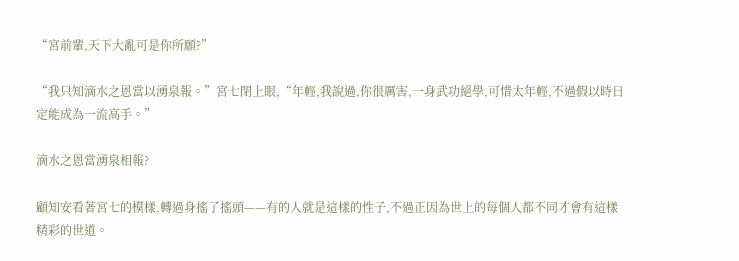“宮前輩,天下大亂可是你所願?”

“我只知滴水之恩當以湧泉報。”宮七閉上眼,“年輕,我說過,你很厲害,一身武功絕學,可惜太年輕,不過假以時日定能成為一流高手。”

滴水之恩當湧泉相報?

顧知安看著宮七的模樣,轉過身搖了搖頭——有的人就是這樣的性子,不過正因為世上的每個人都不同才會有這樣精彩的世道。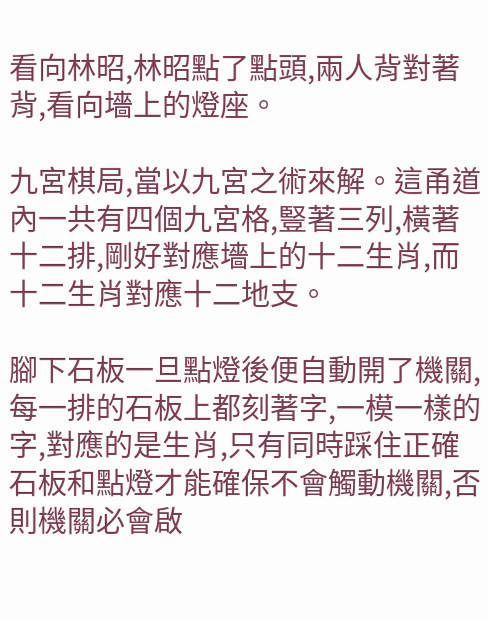看向林昭,林昭點了點頭,兩人背對著背,看向墻上的燈座。

九宮棋局,當以九宮之術來解。這甬道內一共有四個九宮格,豎著三列,橫著十二排,剛好對應墻上的十二生肖,而十二生肖對應十二地支。

腳下石板一旦點燈後便自動開了機關,每一排的石板上都刻著字,一模一樣的字,對應的是生肖,只有同時踩住正確石板和點燈才能確保不會觸動機關,否則機關必會啟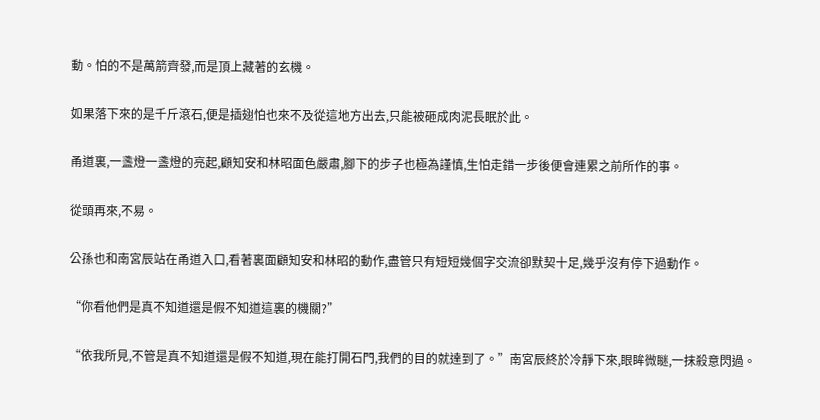動。怕的不是萬箭齊發,而是頂上藏著的玄機。

如果落下來的是千斤滾石,便是插翅怕也來不及從這地方出去,只能被砸成肉泥長眠於此。

甬道裏,一盞燈一盞燈的亮起,顧知安和林昭面色嚴肅,腳下的步子也極為謹慎,生怕走錯一步後便會連累之前所作的事。

從頭再來,不易。

公孫也和南宮辰站在甬道入口,看著裏面顧知安和林昭的動作,盡管只有短短幾個字交流卻默契十足,幾乎沒有停下過動作。

“你看他們是真不知道還是假不知道這裏的機關?”

“依我所見,不管是真不知道還是假不知道,現在能打開石門,我們的目的就達到了。”南宮辰終於冷靜下來,眼眸微瞇,一抹殺意閃過。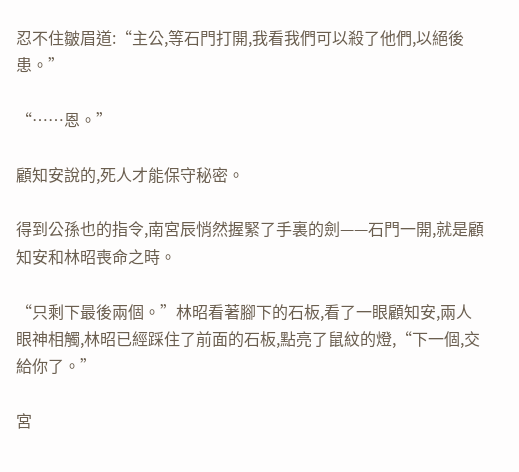忍不住皺眉道:“主公,等石門打開,我看我們可以殺了他們,以絕後患。”

“……恩。”

顧知安說的,死人才能保守秘密。

得到公孫也的指令,南宮辰悄然握緊了手裏的劍——石門一開,就是顧知安和林昭喪命之時。

“只剩下最後兩個。”林昭看著腳下的石板,看了一眼顧知安,兩人眼神相觸,林昭已經踩住了前面的石板,點亮了鼠紋的燈,“下一個,交給你了。”

宮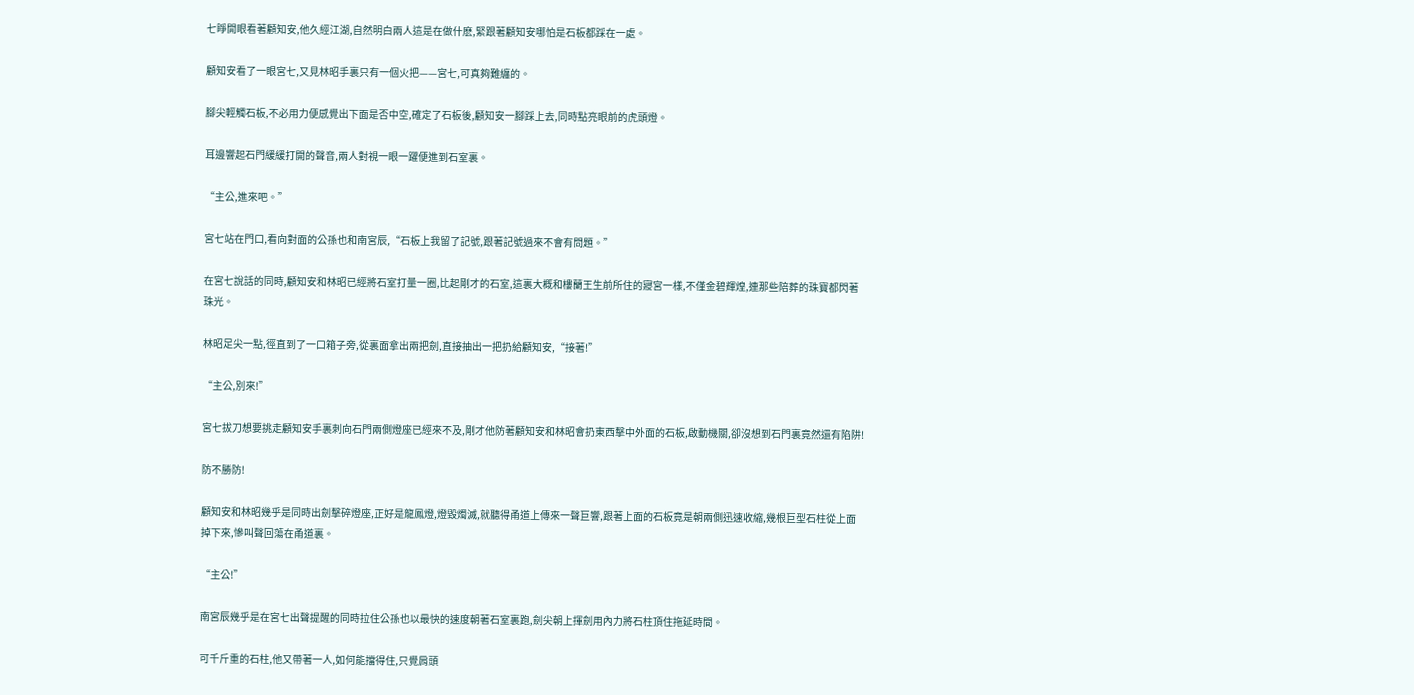七睜開眼看著顧知安,他久經江湖,自然明白兩人這是在做什麽,緊跟著顧知安哪怕是石板都踩在一處。

顧知安看了一眼宮七,又見林昭手裏只有一個火把——宮七,可真夠難纏的。

腳尖輕觸石板,不必用力便感覺出下面是否中空,確定了石板後,顧知安一腳踩上去,同時點亮眼前的虎頭燈。

耳邊響起石門緩緩打開的聲音,兩人對視一眼一躍便進到石室裏。

“主公,進來吧。”

宮七站在門口,看向對面的公孫也和南宮辰,“石板上我留了記號,跟著記號過來不會有問題。”

在宮七說話的同時,顧知安和林昭已經將石室打量一圈,比起剛才的石室,這裏大概和樓蘭王生前所住的寢宮一樣,不僅金碧輝煌,連那些陪葬的珠寶都閃著珠光。

林昭足尖一點,徑直到了一口箱子旁,從裏面拿出兩把劍,直接抽出一把扔給顧知安,“接著!”

“主公,別來!”

宮七拔刀想要挑走顧知安手裏刺向石門兩側燈座已經來不及,剛才他防著顧知安和林昭會扔東西擊中外面的石板,啟動機關,卻沒想到石門裏竟然還有陷阱!

防不勝防!

顧知安和林昭幾乎是同時出劍擊碎燈座,正好是龍鳳燈,燈毀燭滅,就聽得甬道上傳來一聲巨響,跟著上面的石板竟是朝兩側迅速收縮,幾根巨型石柱從上面掉下來,慘叫聲回蕩在甬道裏。

“主公!”

南宮辰幾乎是在宮七出聲提醒的同時拉住公孫也以最快的速度朝著石室裏跑,劍尖朝上揮劍用內力將石柱頂住拖延時間。

可千斤重的石柱,他又帶著一人,如何能擋得住,只覺肩頭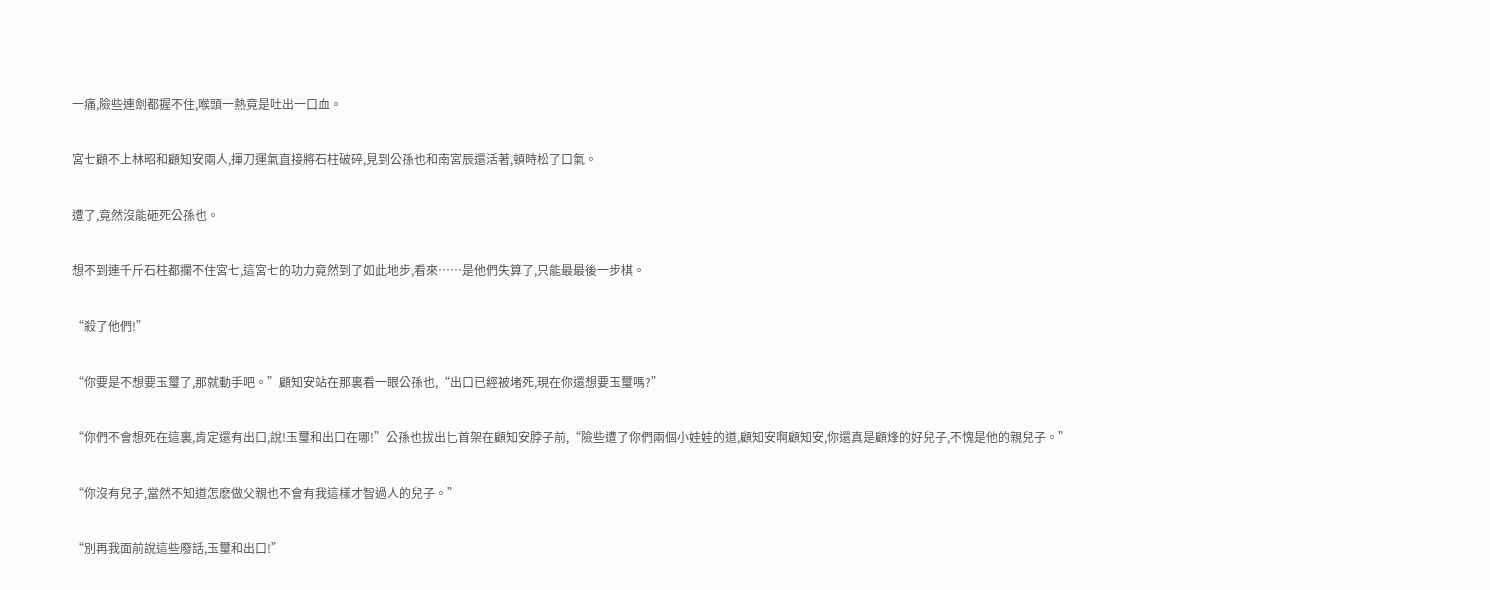一痛,險些連劍都握不住,喉頭一熱竟是吐出一口血。

宮七顧不上林昭和顧知安兩人,揮刀運氣直接將石柱破碎,見到公孫也和南宮辰還活著,頓時松了口氣。

遭了,竟然沒能砸死公孫也。

想不到連千斤石柱都攔不住宮七,這宮七的功力竟然到了如此地步,看來……是他們失算了,只能最最後一步棋。

“殺了他們!”

“你要是不想要玉璽了,那就動手吧。”顧知安站在那裏看一眼公孫也,“出口已經被堵死,現在你還想要玉璽嗎?”

“你們不會想死在這裏,肯定還有出口,說!玉璽和出口在哪!”公孫也拔出匕首架在顧知安脖子前,“險些遭了你們兩個小娃娃的道,顧知安啊顧知安,你還真是顧烽的好兒子,不愧是他的親兒子。”

“你沒有兒子,當然不知道怎麽做父親也不會有我這樣才智過人的兒子。”

“別再我面前說這些廢話,玉璽和出口!”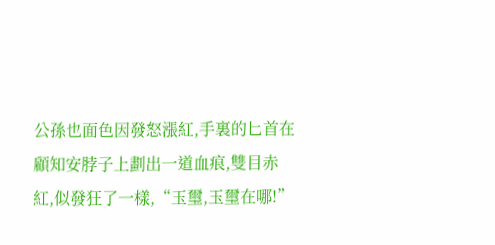公孫也面色因發怒漲紅,手裏的匕首在顧知安脖子上劃出一道血痕,雙目赤紅,似發狂了一樣,“玉璽,玉璽在哪!”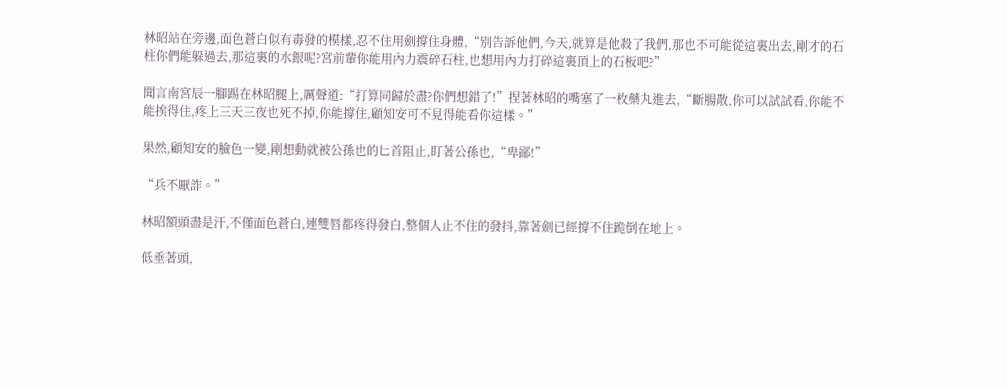林昭站在旁邊,面色蒼白似有毒發的模樣,忍不住用劍撐住身體,“別告訴他們,今天,就算是他殺了我們,那也不可能從這裏出去,剛才的石柱你們能躲過去,那這裏的水銀呢?宮前輩你能用內力震碎石柱,也想用內力打碎這裏頂上的石板吧?”

聞言南宮辰一腳踢在林昭腿上,厲聲道:“打算同歸於盡?你們想錯了!”捏著林昭的嘴塞了一枚藥丸進去,“斷腸散,你可以試試看,你能不能挨得住,疼上三天三夜也死不掉,你能撐住,顧知安可不見得能看你這樣。”

果然,顧知安的臉色一變,剛想動就被公孫也的匕首阻止,盯著公孫也,“卑鄙!”

“兵不厭詐。”

林昭額頭盡是汗,不僅面色蒼白,連雙唇都疼得發白,整個人止不住的發抖,靠著劍已經撐不住跪倒在地上。

低垂著頭,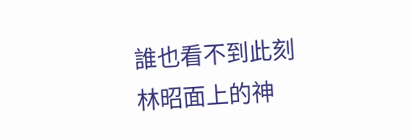誰也看不到此刻林昭面上的神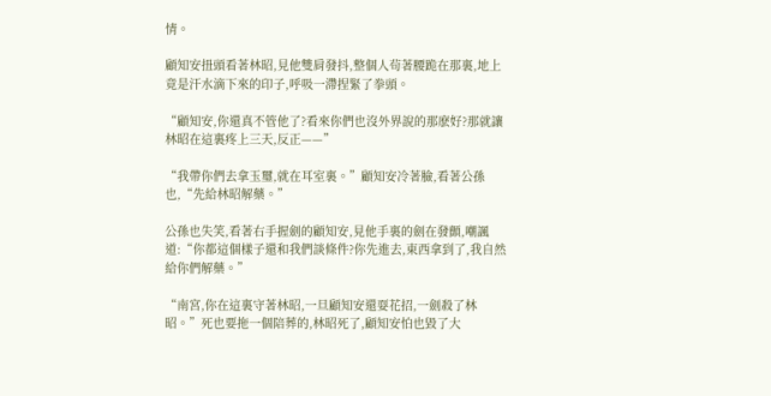情。

顧知安扭頭看著林昭,見他雙肩發抖,整個人茍著腰跪在那裏,地上竟是汗水滴下來的印子,呼吸一滯捏緊了拳頭。

“顧知安,你還真不管他了?看來你們也沒外界說的那麽好?那就讓林昭在這裏疼上三天,反正——”

“我帶你們去拿玉璽,就在耳室裏。”顧知安冷著臉,看著公孫也,“先給林昭解藥。”

公孫也失笑,看著右手握劍的顧知安,見他手裏的劍在發顫,嘲諷道:“你都這個樣子還和我們談條件?你先進去,東西拿到了,我自然給你們解藥。”

“南宮,你在這裏守著林昭,一旦顧知安還耍花招,一劍殺了林昭。”死也要拖一個陪葬的,林昭死了,顧知安怕也毀了大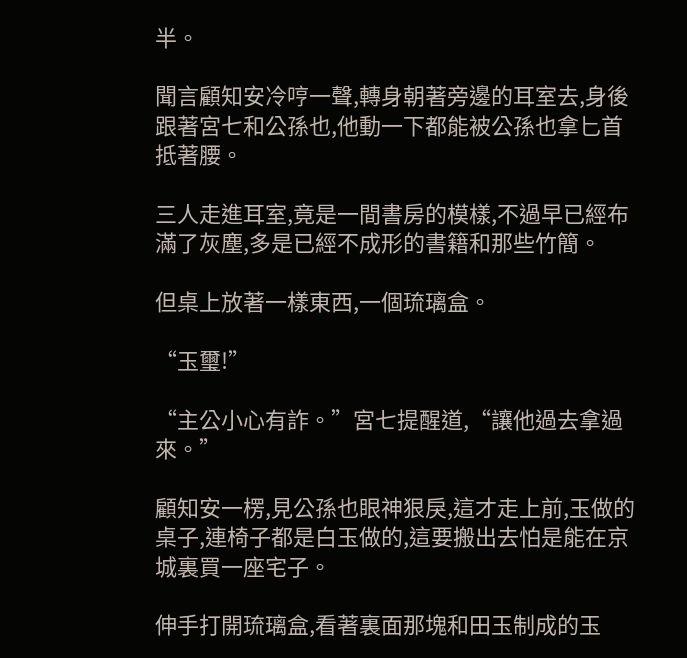半。

聞言顧知安冷哼一聲,轉身朝著旁邊的耳室去,身後跟著宮七和公孫也,他動一下都能被公孫也拿匕首抵著腰。

三人走進耳室,竟是一間書房的模樣,不過早已經布滿了灰塵,多是已經不成形的書籍和那些竹簡。

但桌上放著一樣東西,一個琉璃盒。

“玉璽!”

“主公小心有詐。”宮七提醒道,“讓他過去拿過來。”

顧知安一楞,見公孫也眼神狠戾,這才走上前,玉做的桌子,連椅子都是白玉做的,這要搬出去怕是能在京城裏買一座宅子。

伸手打開琉璃盒,看著裏面那塊和田玉制成的玉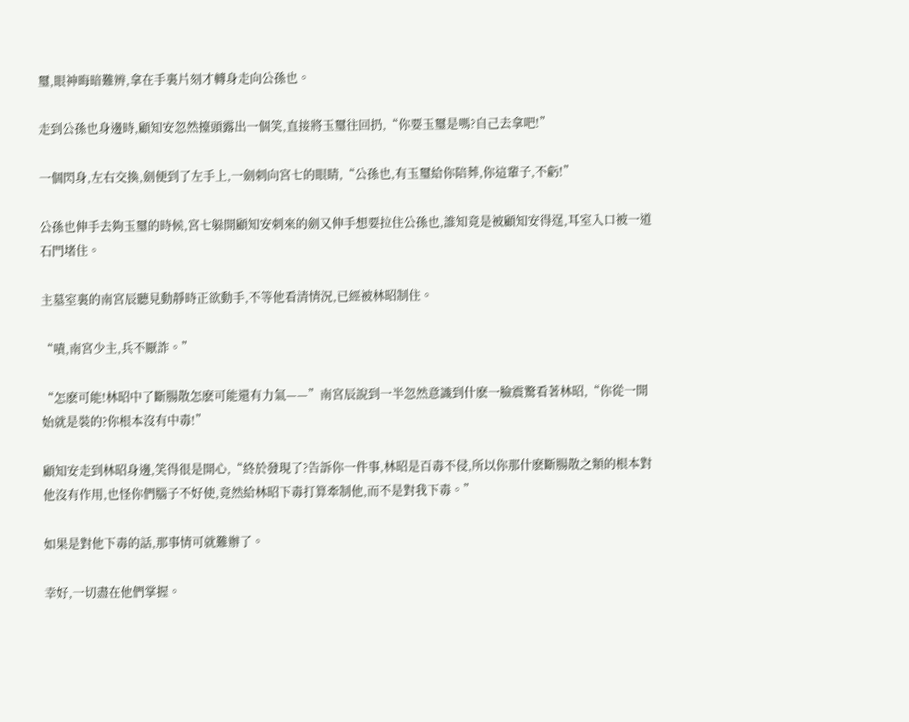璽,眼神晦暗難辨,拿在手裏片刻才轉身走向公孫也。

走到公孫也身邊時,顧知安忽然擡頭露出一個笑,直接將玉璽往回扔,“你要玉璽是嗎?自己去拿吧!”

一個閃身,左右交換,劍便到了左手上,一劍刺向宮七的眼睛,“公孫也,有玉璽給你陪葬,你這輩子,不虧!”

公孫也伸手去夠玉璽的時候,宮七躲開顧知安刺來的劍又伸手想要拉住公孫也,誰知竟是被顧知安得逞,耳室入口被一道石門堵住。

主墓室裏的南宮辰聽見動靜時正欲動手,不等他看清情況,已經被林昭制住。

“嘖,南宮少主,兵不厭詐。”

“怎麽可能!林昭中了斷腸散怎麽可能還有力氣——”南宮辰說到一半忽然意識到什麽一臉震驚看著林昭,“你從一開始就是裝的?你根本沒有中毒!”

顧知安走到林昭身邊,笑得很是開心,“終於發現了?告訴你一件事,林昭是百毒不侵,所以你那什麽斷腸散之類的根本對他沒有作用,也怪你們腦子不好使,竟然給林昭下毒打算牽制他,而不是對我下毒。”

如果是對他下毒的話,那事情可就難辦了。

幸好,一切盡在他們掌握。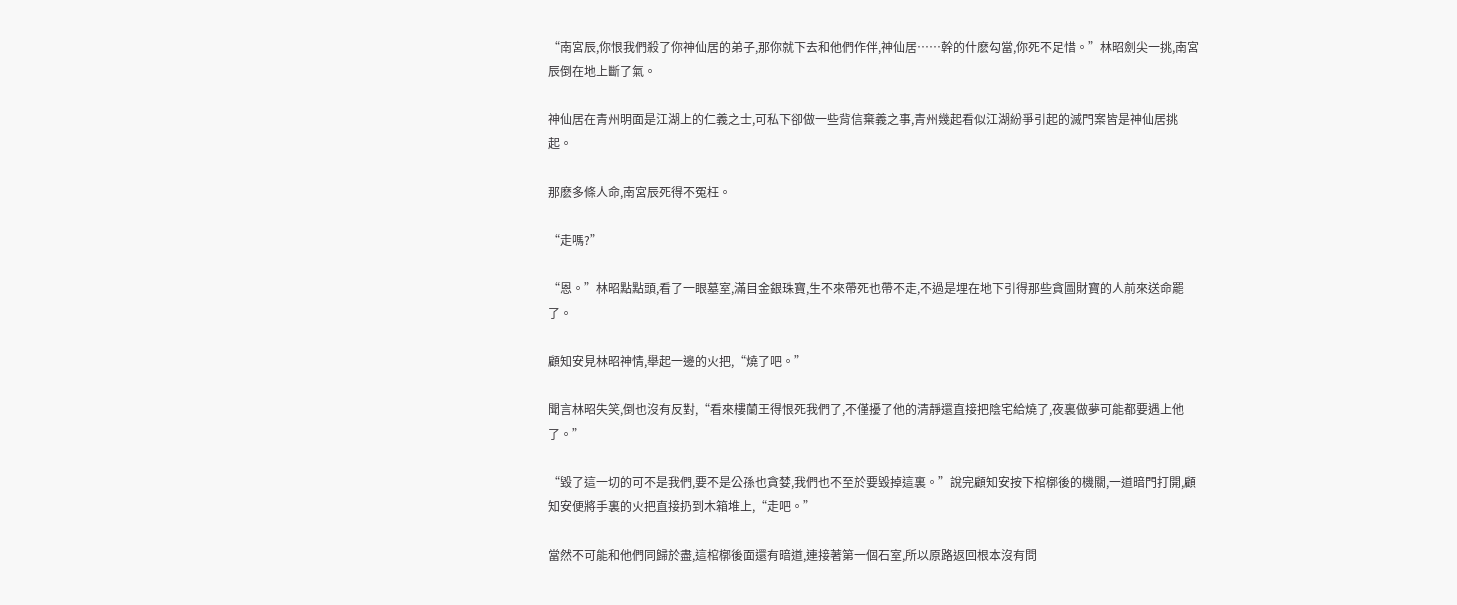“南宮辰,你恨我們殺了你神仙居的弟子,那你就下去和他們作伴,神仙居……幹的什麽勾當,你死不足惜。”林昭劍尖一挑,南宮辰倒在地上斷了氣。

神仙居在青州明面是江湖上的仁義之士,可私下卻做一些背信棄義之事,青州幾起看似江湖紛爭引起的滅門案皆是神仙居挑起。

那麽多條人命,南宮辰死得不冤枉。

“走嗎?”

“恩。”林昭點點頭,看了一眼墓室,滿目金銀珠寶,生不來帶死也帶不走,不過是埋在地下引得那些貪圖財寶的人前來送命罷了。

顧知安見林昭神情,舉起一邊的火把,“燒了吧。”

聞言林昭失笑,倒也沒有反對,“看來樓蘭王得恨死我們了,不僅擾了他的清靜還直接把陰宅給燒了,夜裏做夢可能都要遇上他了。”

“毀了這一切的可不是我們,要不是公孫也貪婪,我們也不至於要毀掉這裏。”說完顧知安按下棺槨後的機關,一道暗門打開,顧知安便將手裏的火把直接扔到木箱堆上,“走吧。”

當然不可能和他們同歸於盡,這棺槨後面還有暗道,連接著第一個石室,所以原路返回根本沒有問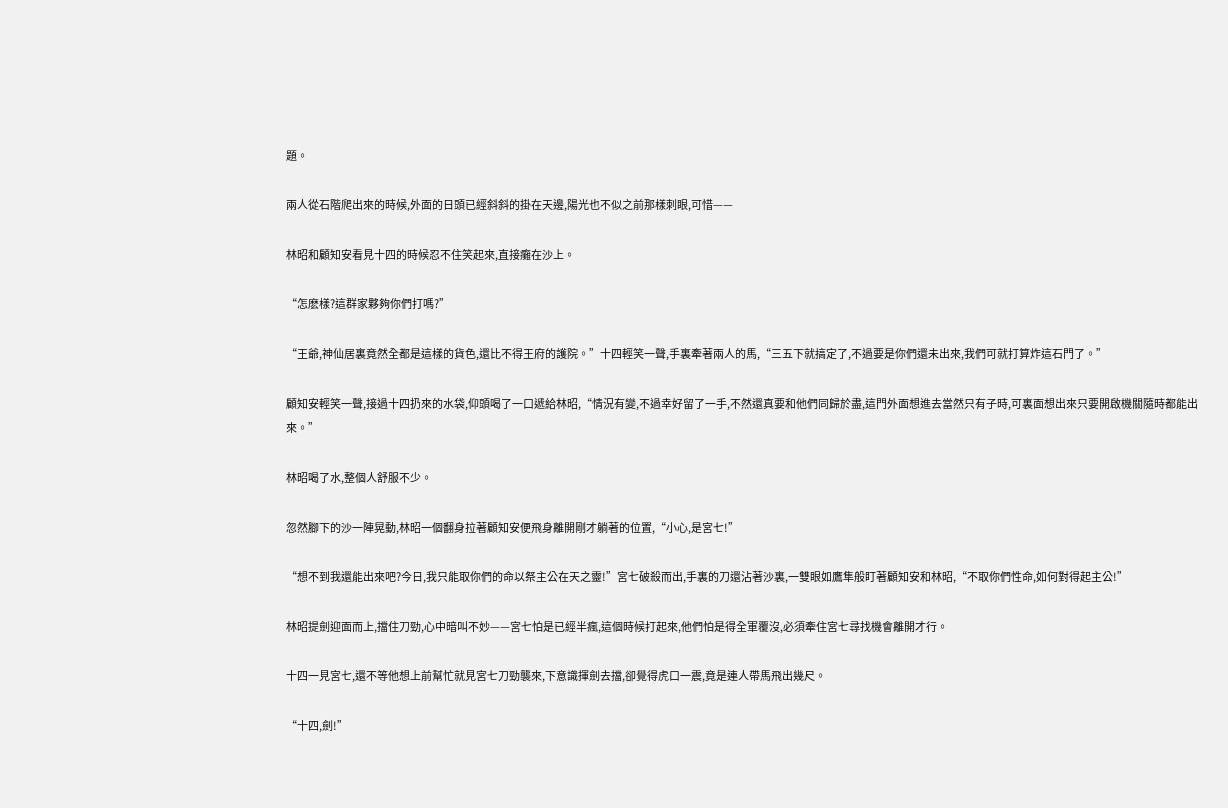題。

兩人從石階爬出來的時候,外面的日頭已經斜斜的掛在天邊,陽光也不似之前那樣刺眼,可惜——

林昭和顧知安看見十四的時候忍不住笑起來,直接癱在沙上。

“怎麽樣?這群家夥夠你們打嗎?”

“王爺,神仙居裏竟然全都是這樣的貨色,還比不得王府的護院。”十四輕笑一聲,手裏牽著兩人的馬,“三五下就搞定了,不過要是你們還未出來,我們可就打算炸這石門了。”

顧知安輕笑一聲,接過十四扔來的水袋,仰頭喝了一口遞給林昭,“情況有變,不過幸好留了一手,不然還真要和他們同歸於盡,這門外面想進去當然只有子時,可裏面想出來只要開啟機關隨時都能出來。”

林昭喝了水,整個人舒服不少。

忽然腳下的沙一陣晃動,林昭一個翻身拉著顧知安便飛身離開剛才躺著的位置,“小心,是宮七!”

“想不到我還能出來吧?今日,我只能取你們的命以祭主公在天之靈!”宮七破殺而出,手裏的刀還沾著沙裏,一雙眼如鷹隼般盯著顧知安和林昭,“不取你們性命,如何對得起主公!”

林昭提劍迎面而上,擋住刀勁,心中暗叫不妙——宮七怕是已經半瘋,這個時候打起來,他們怕是得全軍覆沒,必須牽住宮七尋找機會離開才行。

十四一見宮七,還不等他想上前幫忙就見宮七刀勁襲來,下意識揮劍去擋,卻覺得虎口一震,竟是連人帶馬飛出幾尺。

“十四,劍!”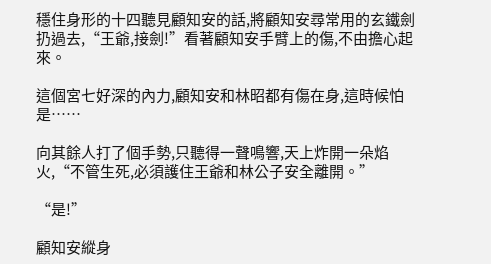穩住身形的十四聽見顧知安的話,將顧知安尋常用的玄鐵劍扔過去,“王爺,接劍!”看著顧知安手臂上的傷,不由擔心起來。

這個宮七好深的內力,顧知安和林昭都有傷在身,這時候怕是……

向其餘人打了個手勢,只聽得一聲鳴響,天上炸開一朵焰火,“不管生死,必須護住王爺和林公子安全離開。”

“是!”

顧知安縱身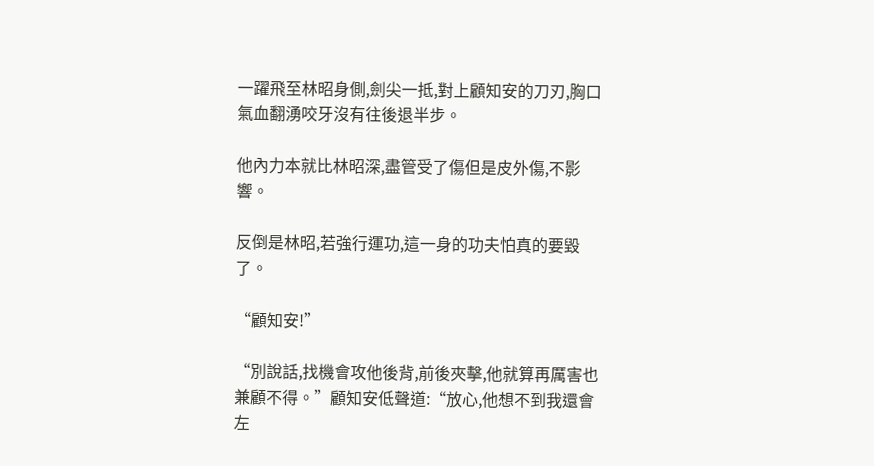一躍飛至林昭身側,劍尖一抵,對上顧知安的刀刃,胸口氣血翻湧咬牙沒有往後退半步。

他內力本就比林昭深,盡管受了傷但是皮外傷,不影響。

反倒是林昭,若強行運功,這一身的功夫怕真的要毀了。

“顧知安!”

“別說話,找機會攻他後背,前後夾擊,他就算再厲害也兼顧不得。”顧知安低聲道:“放心,他想不到我還會左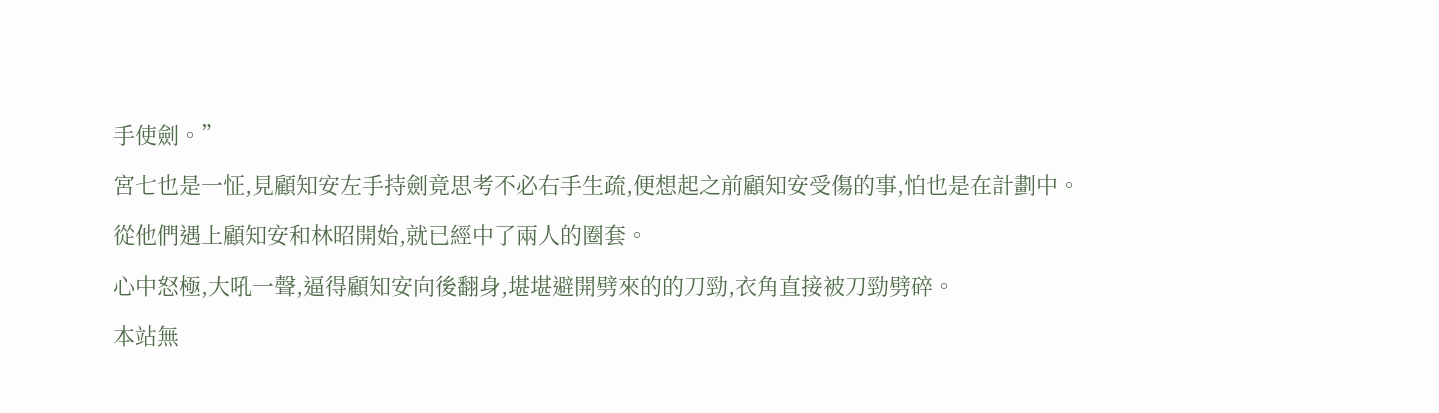手使劍。”

宮七也是一怔,見顧知安左手持劍竟思考不必右手生疏,便想起之前顧知安受傷的事,怕也是在計劃中。

從他們遇上顧知安和林昭開始,就已經中了兩人的圈套。

心中怒極,大吼一聲,逼得顧知安向後翻身,堪堪避開劈來的的刀勁,衣角直接被刀勁劈碎。

本站無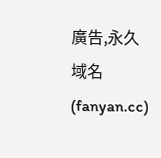廣告,永久域名(fanyan.cc)